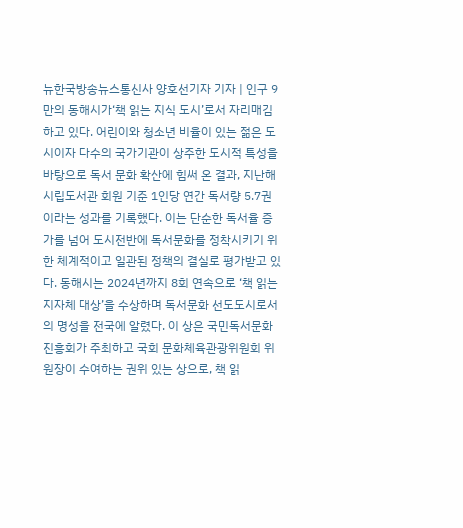뉴한국방송뉴스통신사 양호선기자 기자 | 인구 9만의 동해시가‘책 읽는 지식 도시’로서 자리매김하고 있다. 어린이와 청소년 비율이 있는 젊은 도시이자 다수의 국가기관이 상주한 도시적 특성을 바탕으로 독서 문화 확산에 힘써 온 결과, 지난해 시립도서관 회원 기준 1인당 연간 독서량 5.7권이라는 성과를 기록했다. 이는 단순한 독서율 증가를 넘어 도시전반에 독서문화를 정착시키기 위한 체계적이고 일관된 정책의 결실로 평가받고 있다. 동해시는 2024년까지 8회 연속으로 ‘책 읽는 지자체 대상’을 수상하며 독서문화 선도도시로서의 명성을 전국에 알렸다. 이 상은 국민독서문화진흥회가 주최하고 국회 문화체육관광위원회 위원장이 수여하는 권위 있는 상으로, 책 읽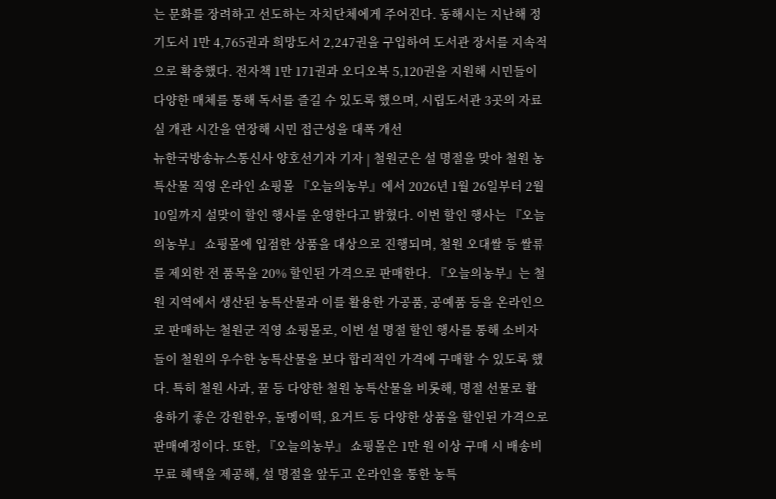는 문화를 장려하고 선도하는 자치단체에게 주어진다. 동해시는 지난해 정기도서 1만 4,765권과 희망도서 2,247권을 구입하여 도서관 장서를 지속적으로 확충했다. 전자책 1만 171권과 오디오북 5,120권을 지원해 시민들이 다양한 매체를 통해 독서를 즐길 수 있도록 했으며, 시립도서관 3곳의 자료실 개관 시간을 연장해 시민 접근성을 대폭 개선
뉴한국방송뉴스통신사 양호선기자 기자 | 철원군은 설 명절을 맞아 철원 농특산물 직영 온라인 쇼핑몰 『오늘의농부』에서 2026년 1월 26일부터 2월 10일까지 설맞이 할인 행사를 운영한다고 밝혔다. 이번 할인 행사는 『오늘의농부』 쇼핑몰에 입점한 상품을 대상으로 진행되며, 철원 오대쌀 등 쌀류를 제외한 전 품목을 20% 할인된 가격으로 판매한다. 『오늘의농부』는 철원 지역에서 생산된 농특산물과 이를 활용한 가공품, 공예품 등을 온라인으로 판매하는 철원군 직영 쇼핑몰로, 이번 설 명절 할인 행사를 통해 소비자들이 철원의 우수한 농특산물을 보다 합리적인 가격에 구매할 수 있도록 했다. 특히 철원 사과, 꿀 등 다양한 철원 농특산물을 비롯해, 명절 선물로 활용하기 좋은 강원한우, 돌멩이떡, 요거트 등 다양한 상품을 할인된 가격으로 판매예정이다. 또한, 『오늘의농부』 쇼핑몰은 1만 원 이상 구매 시 배송비 무료 혜택을 제공해, 설 명절을 앞두고 온라인을 통한 농특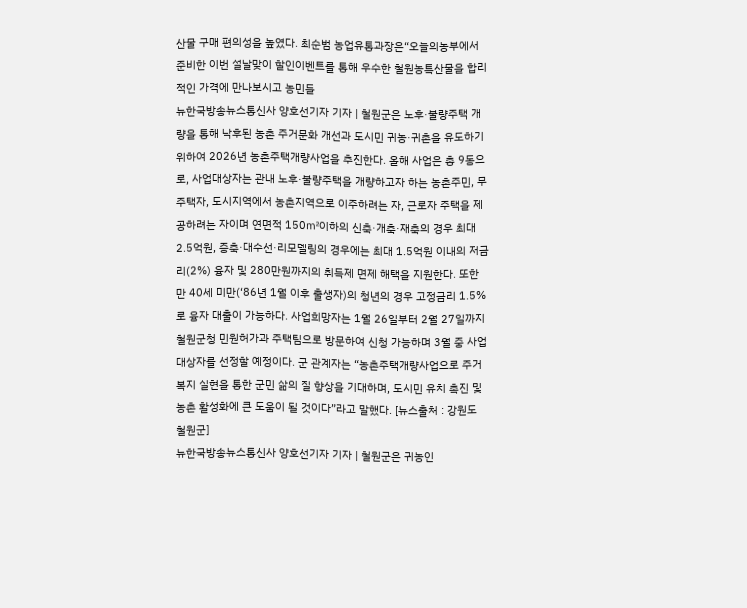산물 구매 편의성을 높였다. 최순범 농업유통과장은“오늘의농부에서 준비한 이번 설날맞이 할인이벤트를 통해 우수한 철원농특산물을 합리적인 가격에 만나보시고 농민들
뉴한국방송뉴스통신사 양호선기자 기자 | 철원군은 노후·불량주택 개량을 통해 낙후된 농촌 주거문화 개선과 도시민 귀농·귀촌을 유도하기 위하여 2026년 농촌주택개량사업을 추진한다. 올해 사업은 총 9동으로, 사업대상자는 관내 노후·불량주택을 개량하고자 하는 농촌주민, 무주택자, 도시지역에서 농촌지역으로 이주하려는 자, 근로자 주택을 제공하려는 자이며 연면적 150㎡이하의 신축·개축·재축의 경우 최대 2.5억원, 증축·대수선·리모델링의 경우에는 최대 1.5억원 이내의 저금리(2%) 융자 및 280만원까지의 취득제 면제 해택을 지원한다. 또한 만 40세 미만(‘86년 1월 이후 출생자)의 청년의 경우 고정금리 1.5%로 융자 대출이 가능하다. 사업희망자는 1월 26일부터 2월 27일까지 철원군청 민원허가과 주택팀으로 방문하여 신청 가능하며 3월 중 사업대상자를 선정할 예정이다. 군 관계자는 “농촌주택개량사업으로 주거복지 실현을 통한 군민 삶의 질 향상을 기대하며, 도시민 유치 촉진 및 농촌 활성화에 큰 도움이 될 것이다”라고 말했다. [뉴스출처 : 강원도 철원군]
뉴한국방송뉴스통신사 양호선기자 기자 | 철원군은 귀농인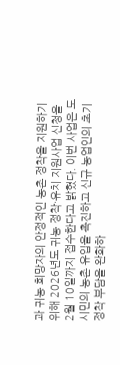과 귀농 희망자의 안정적인 농촌 정착을 지원하기 위해 2026년도 귀농 정착·유치 지원사업 신청을 2월 10일까지 접수한다고 밝혔다. 이번 사업은 도시민의 농촌 유입을 촉진하고 신규 농업인의 초기 정착 부담을 완화하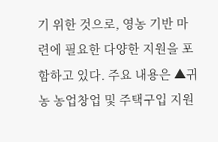기 위한 것으로, 영농 기반 마련에 필요한 다양한 지원을 포함하고 있다. 주요 내용은 ▲귀농 농업창업 및 주택구입 지원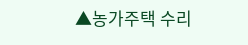▲농가주택 수리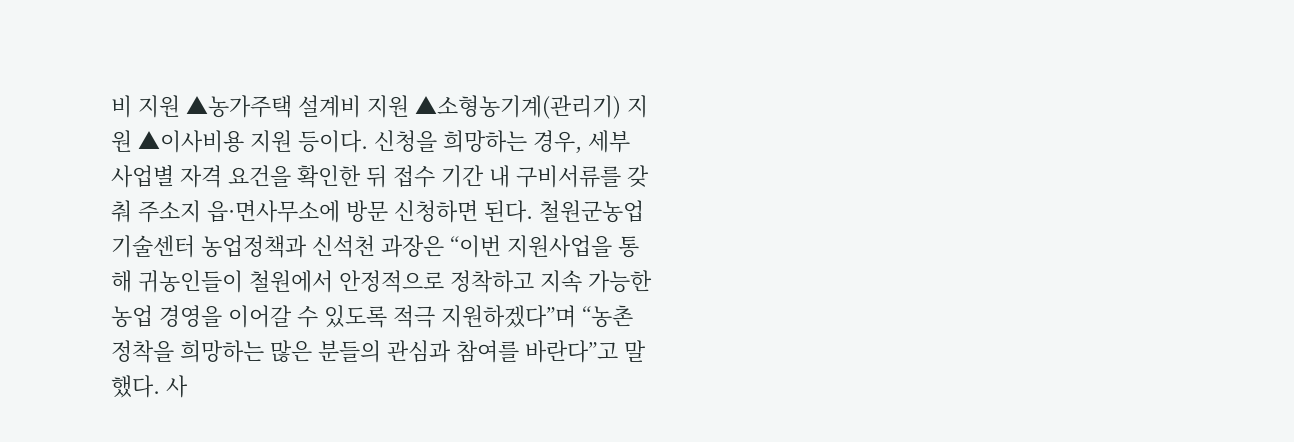비 지원 ▲농가주택 설계비 지원 ▲소형농기계(관리기) 지원 ▲이사비용 지원 등이다. 신청을 희망하는 경우, 세부 사업별 자격 요건을 확인한 뒤 접수 기간 내 구비서류를 갖춰 주소지 읍·면사무소에 방문 신청하면 된다. 철원군농업기술센터 농업정책과 신석천 과장은 “이번 지원사업을 통해 귀농인들이 철원에서 안정적으로 정착하고 지속 가능한 농업 경영을 이어갈 수 있도록 적극 지원하겠다”며 “농촌 정착을 희망하는 많은 분들의 관심과 참여를 바란다”고 말했다. 사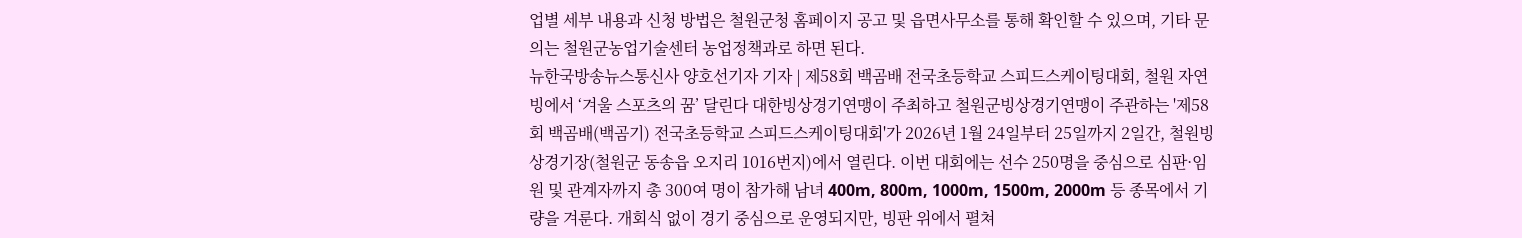업별 세부 내용과 신청 방법은 철원군청 홈페이지 공고 및 읍면사무소를 통해 확인할 수 있으며, 기타 문의는 철원군농업기술센터 농업정책과로 하면 된다.
뉴한국방송뉴스통신사 양호선기자 기자 | 제58회 백곰배 전국초등학교 스피드스케이팅대회, 철원 자연빙에서 ‘겨울 스포츠의 꿈’ 달린다 대한빙상경기연맹이 주최하고 철원군빙상경기연맹이 주관하는 '제58회 백곰배(백곰기) 전국초등학교 스피드스케이팅대회'가 2026년 1월 24일부터 25일까지 2일간, 철원빙상경기장(철원군 동송읍 오지리 1016번지)에서 열린다. 이번 대회에는 선수 250명을 중심으로 심판·임원 및 관계자까지 총 300여 명이 참가해 남녀 400m, 800m, 1000m, 1500m, 2000m 등 종목에서 기량을 겨룬다. 개회식 없이 경기 중심으로 운영되지만, 빙판 위에서 펼쳐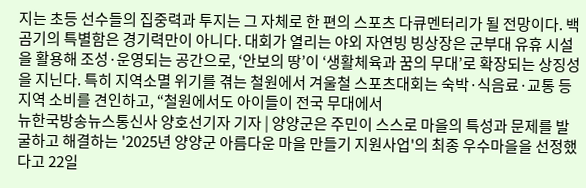지는 초등 선수들의 집중력과 투지는 그 자체로 한 편의 스포츠 다큐멘터리가 될 전망이다. 백곰기의 특별함은 경기력만이 아니다. 대회가 열리는 야외 자연빙 빙상장은 군부대 유휴 시설을 활용해 조성·운영되는 공간으로, ‘안보의 땅’이 ‘생활체육과 꿈의 무대’로 확장되는 상징성을 지닌다. 특히 지역소멸 위기를 겪는 철원에서 겨울철 스포츠대회는 숙박·식음료·교통 등 지역 소비를 견인하고, “철원에서도 아이들이 전국 무대에서
뉴한국방송뉴스통신사 양호선기자 기자 | 양양군은 주민이 스스로 마을의 특성과 문제를 발굴하고 해결하는 '2025년 양양군 아름다운 마을 만들기 지원사업'의 최종 우수마을을 선정했다고 22일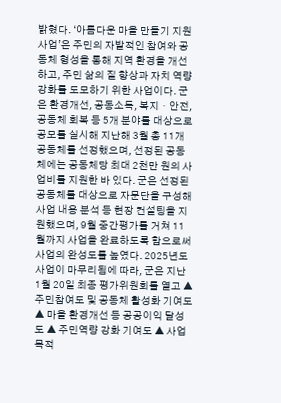밝혔다. ‘아름다운 마을 만들기 지원사업’은 주민의 자발적인 참여와 공동체 형성을 통해 지역 환경을 개선하고, 주민 삶의 질 향상과 자치 역량 강화를 도모하기 위한 사업이다. 군은 환경개선, 공동소득, 복지・안전, 공동체 회복 등 5개 분야를 대상으로 공모를 실시해 지난해 3월 총 11개 공동체를 선정했으며, 선정된 공동체에는 공동체당 최대 2천만 원의 사업비를 지원한 바 있다. 군은 선정된 공동체를 대상으로 자문단을 구성해 사업 내용 분석 등 현장 컨설팅을 지원했으며, 9월 중간평가를 거쳐 11월까지 사업을 완료하도록 함으로써 사업의 완성도를 높였다. 2025년도 사업이 마무리됨에 따라, 군은 지난 1월 20일 최종 평가위원회를 열고 ▲ 주민참여도 및 공동체 활성화 기여도 ▲ 마을 환경개선 등 공공이익 달성도 ▲ 주민역량 강화 기여도 ▲ 사업 목적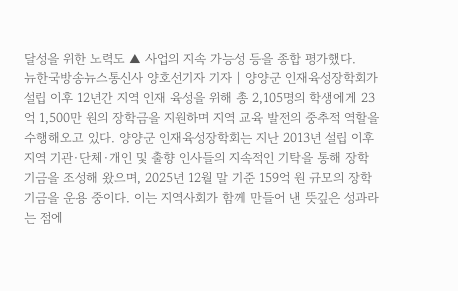달성을 위한 노력도 ▲ 사업의 지속 가능성 등을 종합 평가했다.
뉴한국방송뉴스통신사 양호선기자 기자 | 양양군 인재육성장학회가 설립 이후 12년간 지역 인재 육성을 위해 총 2,105명의 학생에게 23억 1,500만 원의 장학금을 지원하며 지역 교육 발전의 중추적 역할을 수행해오고 있다. 양양군 인재육성장학회는 지난 2013년 설립 이후 지역 기관·단체·개인 및 출향 인사들의 지속적인 기탁을 통해 장학기금을 조성해 왔으며, 2025년 12월 말 기준 159억 원 규모의 장학기금을 운용 중이다. 이는 지역사회가 함께 만들어 낸 뜻깊은 성과라는 점에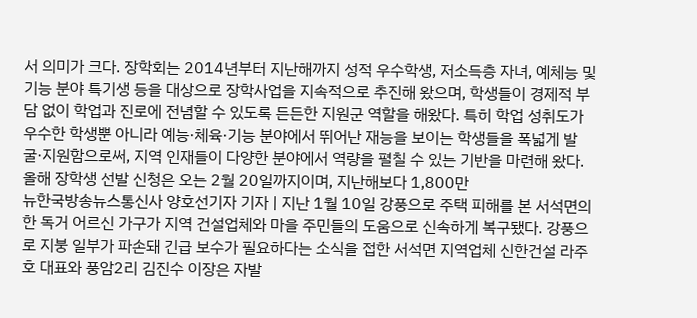서 의미가 크다. 장학회는 2014년부터 지난해까지 성적 우수학생, 저소득층 자녀, 예체능 및 기능 분야 특기생 등을 대상으로 장학사업을 지속적으로 추진해 왔으며, 학생들이 경제적 부담 없이 학업과 진로에 전념할 수 있도록 든든한 지원군 역할을 해왔다. 특히 학업 성취도가 우수한 학생뿐 아니라 예능·체육·기능 분야에서 뛰어난 재능을 보이는 학생들을 폭넓게 발굴·지원함으로써, 지역 인재들이 다양한 분야에서 역량을 펼칠 수 있는 기반을 마련해 왔다. 올해 장학생 선발 신청은 오는 2월 20일까지이며, 지난해보다 1,800만
뉴한국방송뉴스통신사 양호선기자 기자 | 지난 1월 10일 강풍으로 주택 피해를 본 서석면의 한 독거 어르신 가구가 지역 건설업체와 마을 주민들의 도움으로 신속하게 복구됐다. 강풍으로 지붕 일부가 파손돼 긴급 보수가 필요하다는 소식을 접한 서석면 지역업체 신한건설 라주호 대표와 풍암2리 김진수 이장은 자발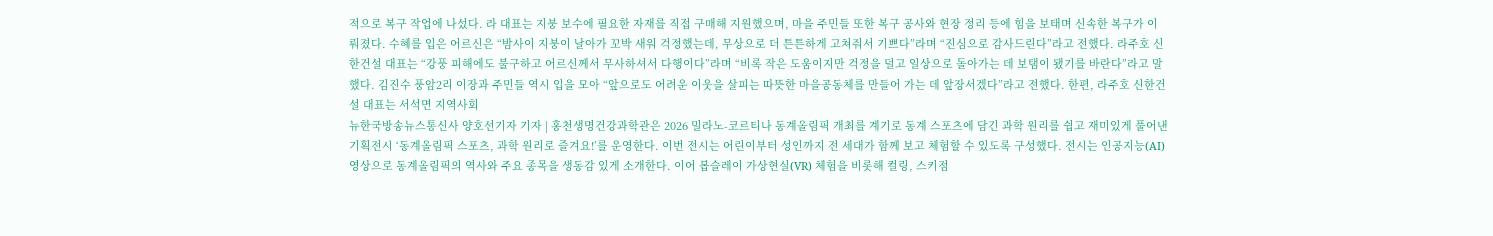적으로 복구 작업에 나섰다. 라 대표는 지붕 보수에 필요한 자재를 직접 구매해 지원했으며, 마을 주민들 또한 복구 공사와 현장 정리 등에 힘을 보태며 신속한 복구가 이뤄졌다. 수혜를 입은 어르신은 “밤사이 지붕이 날아가 꼬박 새워 걱정했는데, 무상으로 더 튼튼하게 고쳐줘서 기쁘다”라며 “진심으로 감사드린다”라고 전했다. 라주호 신한건설 대표는 “강풍 피해에도 불구하고 어르신께서 무사하셔서 다행이다”라며 “비록 작은 도움이지만 걱정을 덜고 일상으로 돌아가는 데 보탬이 됐기를 바란다”라고 말했다. 김진수 풍암2리 이장과 주민들 역시 입을 모아 “앞으로도 어려운 이웃을 살피는 따뜻한 마을공동체를 만들어 가는 데 앞장서겠다”라고 전했다. 한편, 라주호 신한건설 대표는 서석면 지역사회
뉴한국방송뉴스통신사 양호선기자 기자 | 홍천생명건강과학관은 2026 밀라노-코르티나 동계올림픽 개최를 계기로 동계 스포츠에 담긴 과학 원리를 쉽고 재미있게 풀어낸 기획전시 ‘동계올림픽 스포츠, 과학 원리로 즐겨요!’를 운영한다. 이번 전시는 어린이부터 성인까지 전 세대가 함께 보고 체험할 수 있도록 구성했다. 전시는 인공지능(AI) 영상으로 동계올림픽의 역사와 주요 종목을 생동감 있게 소개한다. 이어 봅슬레이 가상현실(VR) 체험을 비롯해 컬링, 스키점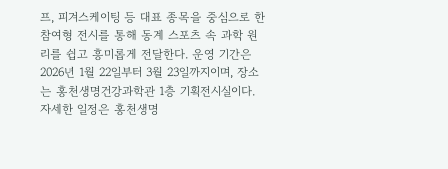프, 피겨스케이팅 등 대표 종목을 중심으로 한 참여형 전시를 통해 동계 스포츠 속 과학 원리를 쉽고 흥미롭게 전달한다. 운영 기간은 2026년 1월 22일부터 3월 23일까지이며, 장소는 홍천생명건강과학관 1층 기획전시실이다. 자세한 일정은 홍천생명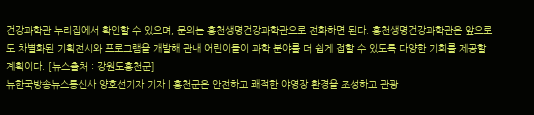건강과학관 누리집에서 확인할 수 있으며, 문의는 홍천생명건강과학관으로 전화하면 된다. 홍천생명건강과학관은 앞으로도 차별화된 기획전시와 프로그램을 개발해 관내 어린이들이 과학 분야를 더 쉽게 접할 수 있도록 다양한 기회를 제공할 계획이다. [뉴스출처 : 강원도홍천군]
뉴한국방송뉴스통신사 양호선기자 기자 | 홍천군은 안전하고 쾌적한 야영장 환경을 조성하고 관광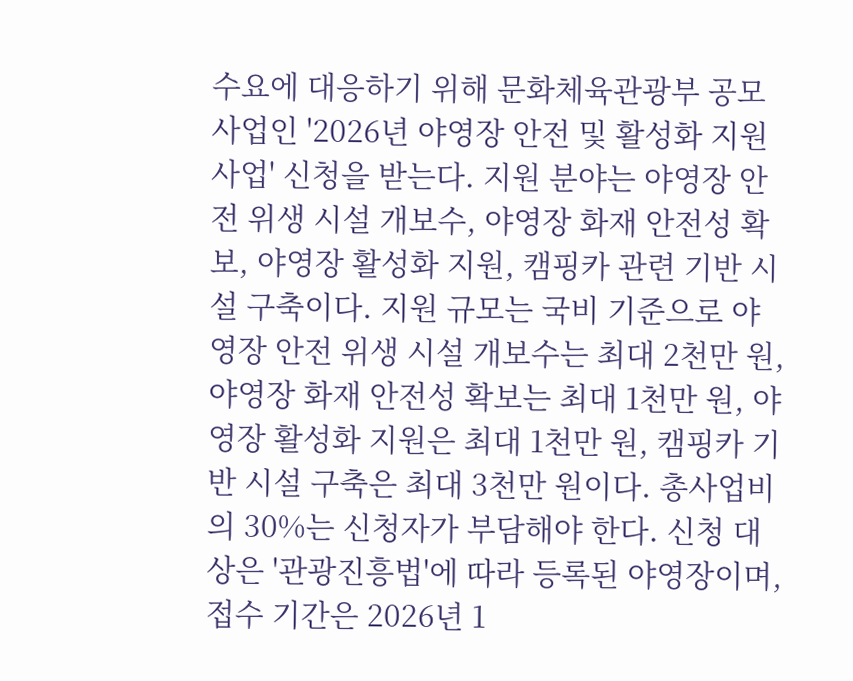수요에 대응하기 위해 문화체육관광부 공모사업인 '2026년 야영장 안전 및 활성화 지원사업' 신청을 받는다. 지원 분야는 야영장 안전 위생 시설 개보수, 야영장 화재 안전성 확보, 야영장 활성화 지원, 캠핑카 관련 기반 시설 구축이다. 지원 규모는 국비 기준으로 야영장 안전 위생 시설 개보수는 최대 2천만 원, 야영장 화재 안전성 확보는 최대 1천만 원, 야영장 활성화 지원은 최대 1천만 원, 캠핑카 기반 시설 구축은 최대 3천만 원이다. 총사업비의 30%는 신청자가 부담해야 한다. 신청 대상은 '관광진흥법'에 따라 등록된 야영장이며, 접수 기간은 2026년 1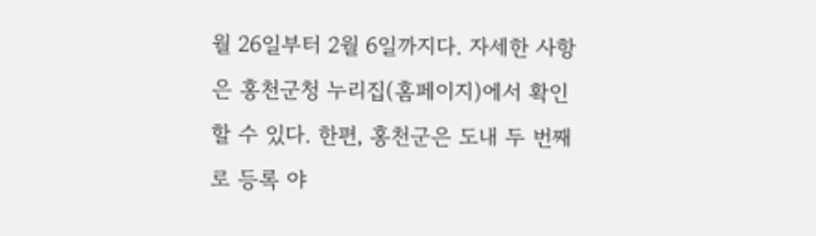월 26일부터 2월 6일까지다. 자세한 사항은 홍천군청 누리집(홈페이지)에서 확인할 수 있다. 한편, 홍천군은 도내 두 번째로 등록 야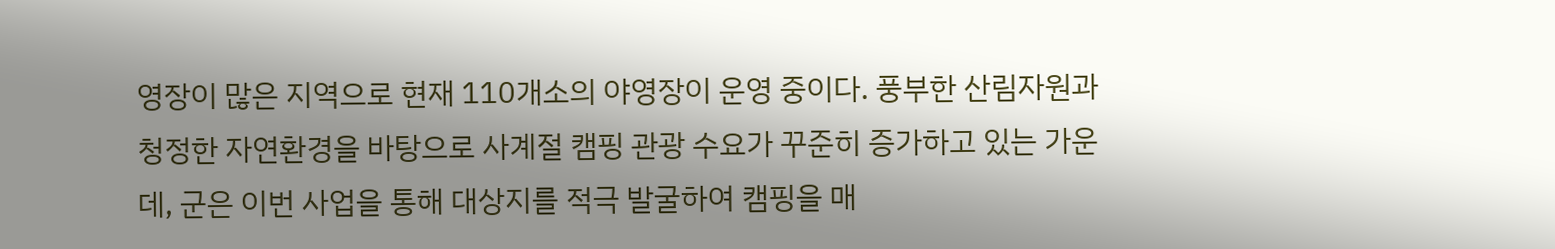영장이 많은 지역으로 현재 110개소의 야영장이 운영 중이다. 풍부한 산림자원과 청정한 자연환경을 바탕으로 사계절 캠핑 관광 수요가 꾸준히 증가하고 있는 가운데, 군은 이번 사업을 통해 대상지를 적극 발굴하여 캠핑을 매